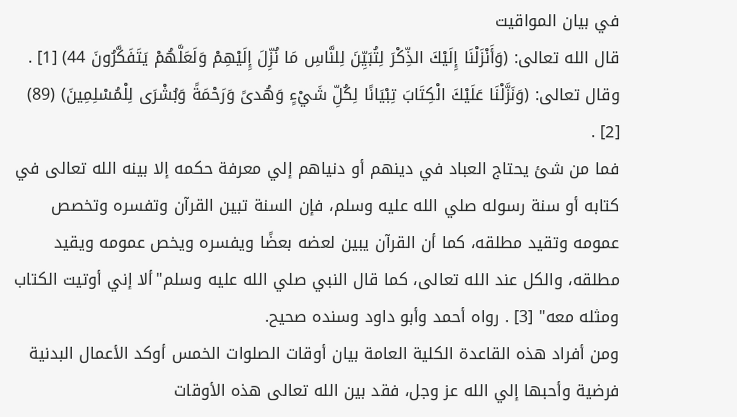في بيان المواقيت
قال الله تعالى: (وَأَنْزَلْنَا إِلَيْكَ الذِّكْرَ لِتُبَيِّنَ لِلنَّاسِ مَا نُزِّلَ إِلَيْهِمْ وَلَعَلَّهُمْ يَتَفَكَّرُونَ 44) [1] .
وقال تعالى: (وَنَزَّلْنَا عَلَيْكَ الْكِتَابَ تِبْيَانًا لِكُلِّ شَيْءٍ وَهُدىً وَرَحْمَةً وَبُشْرَى لِلْمُسْلِمِينَ) (89) [2] .
فما من شئ يحتاج العباد في دينهم أو دنياهم إلي معرفة حكمه إلا بينه الله تعالى في كتابه أو سنة رسوله صلي الله عليه وسلم، فإن السنة تبين القرآن وتفسره وتخصص عمومه وتقيد مطلقه، كما أن القرآن يبين لعضه بعضًا ويفسره ويخص عمومه ويقيد مطلقه، والكل عند الله تعالى، كما قال النبي صلي الله عليه وسلم"ألا إني أوتيت الكتاب ومثله معه" [3] . رواه أحمد وأبو داود وسنده صحيح.
ومن أفراد هذه القاعدة الكلية العامة بيان أوقات الصلوات الخمس أوكد الأعمال البدنية فرضية وأحبها إلي الله عز وجل، فقد بين الله تعالى هذه الأوقات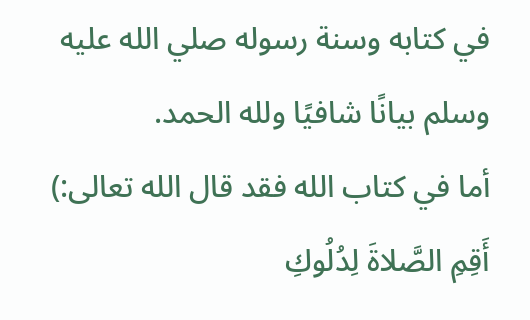في كتابه وسنة رسوله صلي الله عليه وسلم بيانًا شافيًا ولله الحمد.
أما في كتاب الله فقد قال الله تعالى:) أَقِمِ الصَّلاةَ لِدُلُوكِ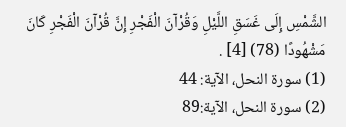الشَّمْسِ إِلَى غَسَقِ اللَّيْلِ وَقُرْآنَ الْفَجْرِ إِنَّ قُرْآنَ الْفَجْرِ كَانَ مَشْهُودًا (78) [4] .
(1) سورة النحل، الآية: 44
(2) سورة النحل، الآية:89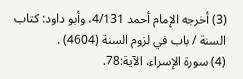(3) أخرجه الإمام أحمد 4/131، وأبو داود: كتاب السنة / باب في لزوم السنة (4604) .
(4) سورة الإسراء، الآية:78.